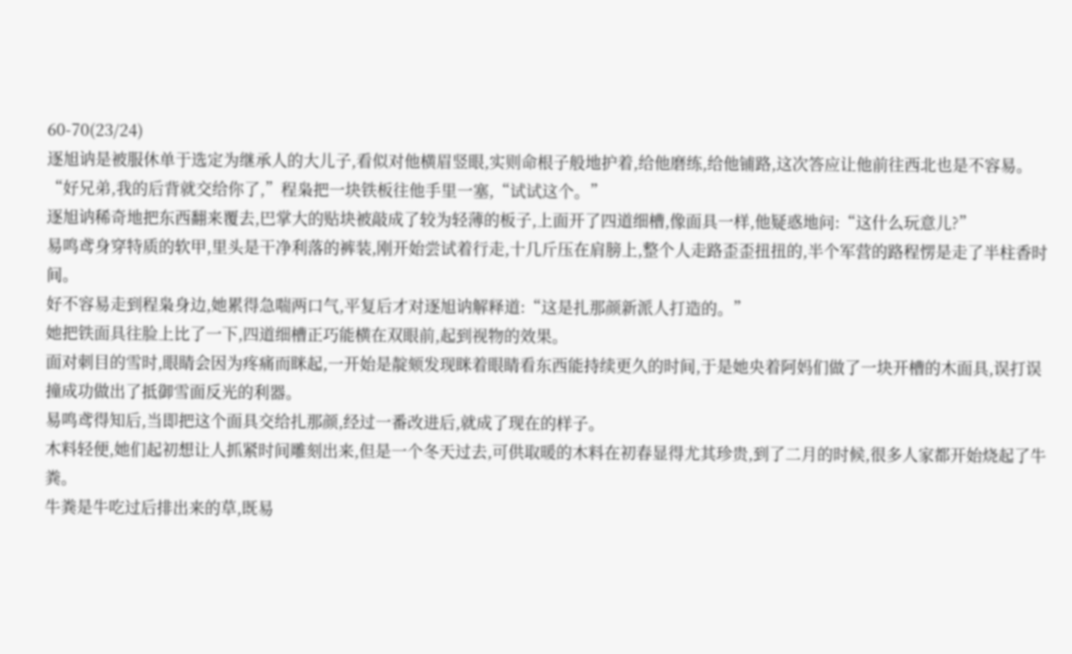60-70(23/24)
逐旭讷是被服休单于选定为继承人的大儿子,看似对他横眉竖眼,实则命根子般地护着,给他磨练,给他铺路,这次答应让他前往西北也是不容易。
“好兄弟,我的后背就交给你了,”程枭把一块铁板往他手里一塞,“试试这个。”
逐旭讷稀奇地把东西翻来覆去,巴掌大的贴块被敲成了较为轻薄的板子,上面开了四道细槽,像面具一样,他疑惑地问:“这什么玩意儿?”
易鸣鸢身穿特质的软甲,里头是干净利落的裤装,刚开始尝试着行走,十几斤压在肩膀上,整个人走路歪歪扭扭的,半个军营的路程愣是走了半柱香时间。
好不容易走到程枭身边,她累得急喘两口气,平复后才对逐旭讷解释道:“这是扎那颜新派人打造的。”
她把铁面具往脸上比了一下,四道细槽正巧能横在双眼前,起到视物的效果。
面对刺目的雪时,眼睛会因为疼痛而眯起,一开始是靛颏发现眯着眼睛看东西能持续更久的时间,于是她央着阿妈们做了一块开槽的木面具,误打误撞成功做出了抵御雪面反光的利器。
易鸣鸢得知后,当即把这个面具交给扎那颜,经过一番改进后,就成了现在的样子。
木料轻便,她们起初想让人抓紧时间雕刻出来,但是一个冬天过去,可供取暖的木料在初春显得尤其珍贵,到了二月的时候,很多人家都开始烧起了牛粪。
牛粪是牛吃过后排出来的草,既易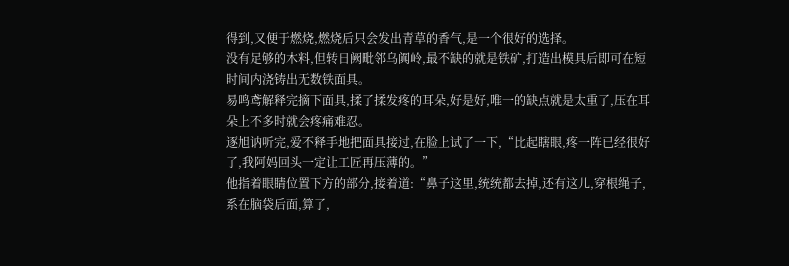得到,又便于燃烧,燃烧后只会发出青草的香气,是一个很好的选择。
没有足够的木料,但转日阙毗邻乌阗岭,最不缺的就是铁矿,打造出模具后即可在短时间内浇铸出无数铁面具。
易鸣鸢解释完摘下面具,揉了揉发疼的耳朵,好是好,唯一的缺点就是太重了,压在耳朵上不多时就会疼痛难忍。
逐旭讷听完,爱不释手地把面具接过,在脸上试了一下,“比起瞎眼,疼一阵已经很好了,我阿妈回头一定让工匠再压薄的。”
他指着眼睛位置下方的部分,接着道:“鼻子这里,统统都去掉,还有这儿,穿根绳子,系在脑袋后面,算了,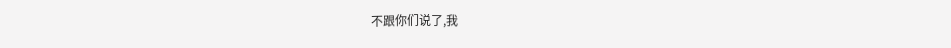不跟你们说了,我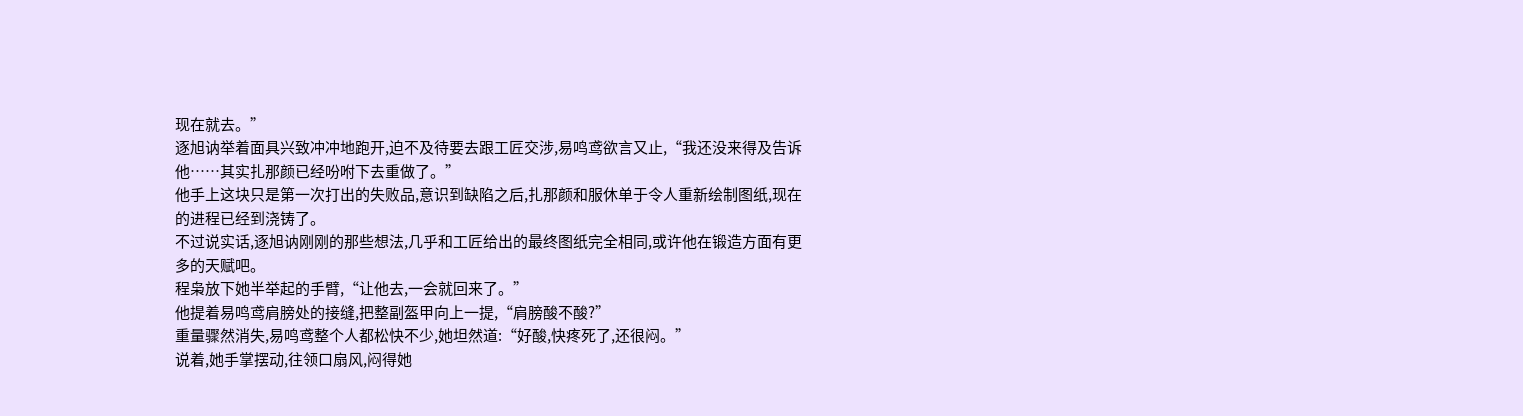现在就去。”
逐旭讷举着面具兴致冲冲地跑开,迫不及待要去跟工匠交涉,易鸣鸢欲言又止,“我还没来得及告诉他……其实扎那颜已经吩咐下去重做了。”
他手上这块只是第一次打出的失败品,意识到缺陷之后,扎那颜和服休单于令人重新绘制图纸,现在的进程已经到浇铸了。
不过说实话,逐旭讷刚刚的那些想法,几乎和工匠给出的最终图纸完全相同,或许他在锻造方面有更多的天赋吧。
程枭放下她半举起的手臂,“让他去,一会就回来了。”
他提着易鸣鸢肩膀处的接缝,把整副盔甲向上一提,“肩膀酸不酸?”
重量骤然消失,易鸣鸢整个人都松快不少,她坦然道:“好酸,快疼死了,还很闷。”
说着,她手掌摆动,往领口扇风,闷得她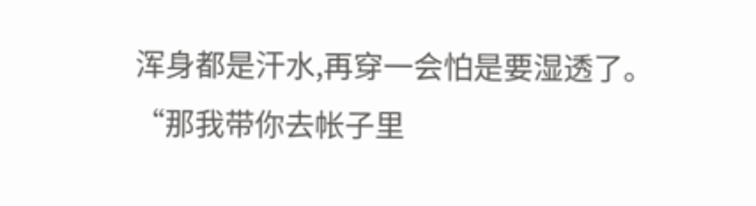浑身都是汗水,再穿一会怕是要湿透了。
“那我带你去帐子里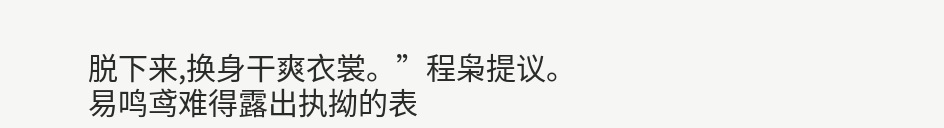脱下来,换身干爽衣裳。”程枭提议。
易鸣鸢难得露出执拗的表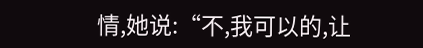情,她说:“不,我可以的,让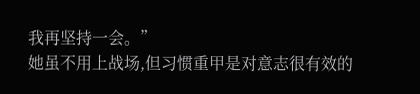我再坚持一会。”
她虽不用上战场,但习惯重甲是对意志很有效的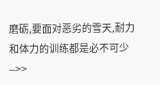磨砺,要面对恶劣的雪天,耐力和体力的训练都是必不可少-->>